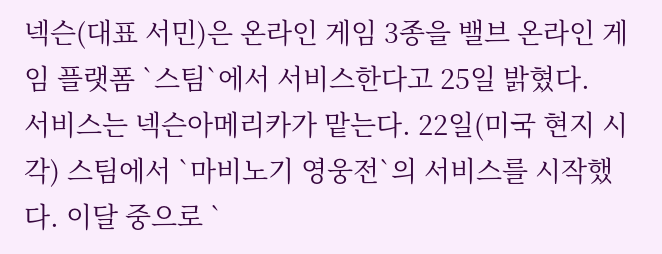넥슨(대표 서민)은 온라인 게임 3종을 밸브 온라인 게임 플랫폼 `스팀`에서 서비스한다고 25일 밝혔다.
서비스는 넥슨아메리카가 맡는다. 22일(미국 현지 시각) 스팀에서 `마비노기 영웅전`의 서비스를 시작했다. 이달 중으로 `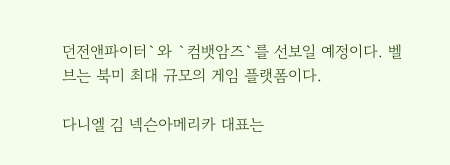던전앤파이터`와 `컴뱃암즈`를 선보일 예정이다. 벨브는 북미 최대 규모의 게임 플랫폼이다.

다니엘 김 넥슨아메리카 대표는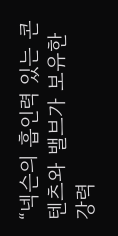“넥슨의 흡인력 있는 콘텐츠와 밸브가 보유한 강력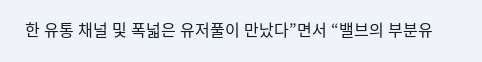한 유통 채널 및 폭넓은 유저풀이 만났다”면서 “밸브의 부분유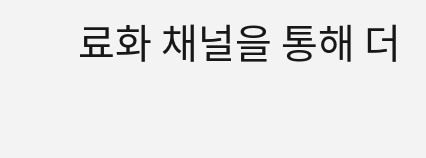료화 채널을 통해 더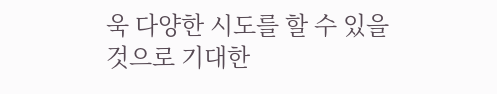욱 다양한 시도를 할 수 있을 것으로 기대한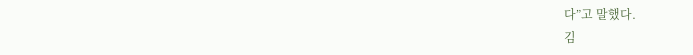다”고 말했다.
김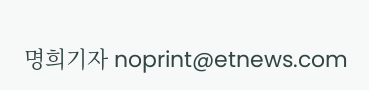명희기자 noprint@etnews.com